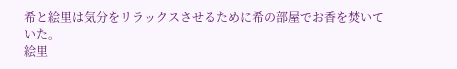希と絵里は気分をリラックスさせるために希の部屋でお香を焚いていた。
絵里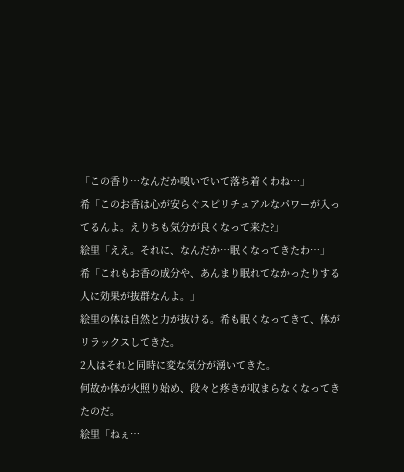「この香り…なんだか嗅いでいて落ち着くわね…」
希「このお香は心が安らぐスピリチュアルなパワーが入ってるんよ。えりちも気分が良くなって来た?」
絵里「ええ。それに、なんだか…眠くなってきたわ…」
希「これもお香の成分や、あんまり眠れてなかったりする人に効果が抜群なんよ。」
絵里の体は自然と力が抜ける。希も眠くなってきて、体がリラックスしてきた。
2人はそれと同時に変な気分が湧いてきた。
何故か体が火照り始め、段々と疼きが収まらなくなってきたのだ。
絵里「ねぇ…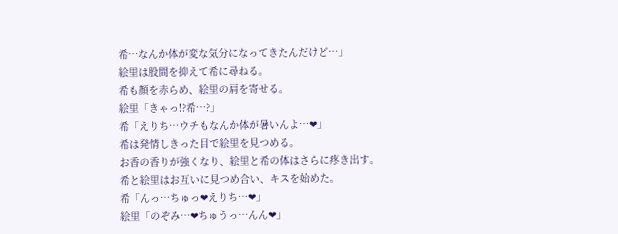希…なんか体が変な気分になってきたんだけど…」
絵里は股間を抑えて希に尋ねる。
希も顔を赤らめ、絵里の肩を寄せる。
絵里「きゃっ!?希…?」
希「えりち…ウチもなんか体が暑いんよ…❤」
希は発情しきった目で絵里を見つめる。
お香の香りが強くなり、絵里と希の体はさらに疼き出す。
希と絵里はお互いに見つめ合い、キスを始めた。
希「んっ…ちゅっ❤えりち…❤」
絵里「のぞみ…❤ちゅうっ…んん❤」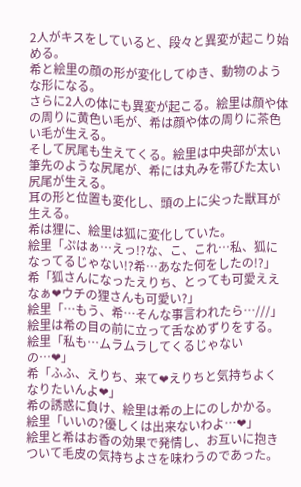2人がキスをしていると、段々と異変が起こり始める。
希と絵里の顔の形が変化してゆき、動物のような形になる。
さらに2人の体にも異変が起こる。絵里は顔や体の周りに黄色い毛が、希は顔や体の周りに茶色い毛が生える。
そして尻尾も生えてくる。絵里は中央部が太い筆先のような尻尾が、希には丸みを帯びた太い尻尾が生える。
耳の形と位置も変化し、頭の上に尖った獣耳が生える。
希は狸に、絵里は狐に変化していた。
絵里「ぷはぁ…えっ!?な、こ、これ…私、狐になってるじゃない!?希…あなた何をしたの!?」
希「狐さんになったえりち、とっても可愛ええなぁ❤ウチの狸さんも可愛い?」
絵里「…もう、希…そんな事言われたら…///」
絵里は希の目の前に立って舌なめずりをする。
絵里「私も…ムラムラしてくるじゃないの…❤」
希「ふふ、えりち、来て❤えりちと気持ちよくなりたいんよ❤」
希の誘惑に負け、絵里は希の上にのしかかる。
絵里「いいの?優しくは出来ないわよ…❤」
絵里と希はお香の効果で発情し、お互いに抱きついて毛皮の気持ちよさを味わうのであった。